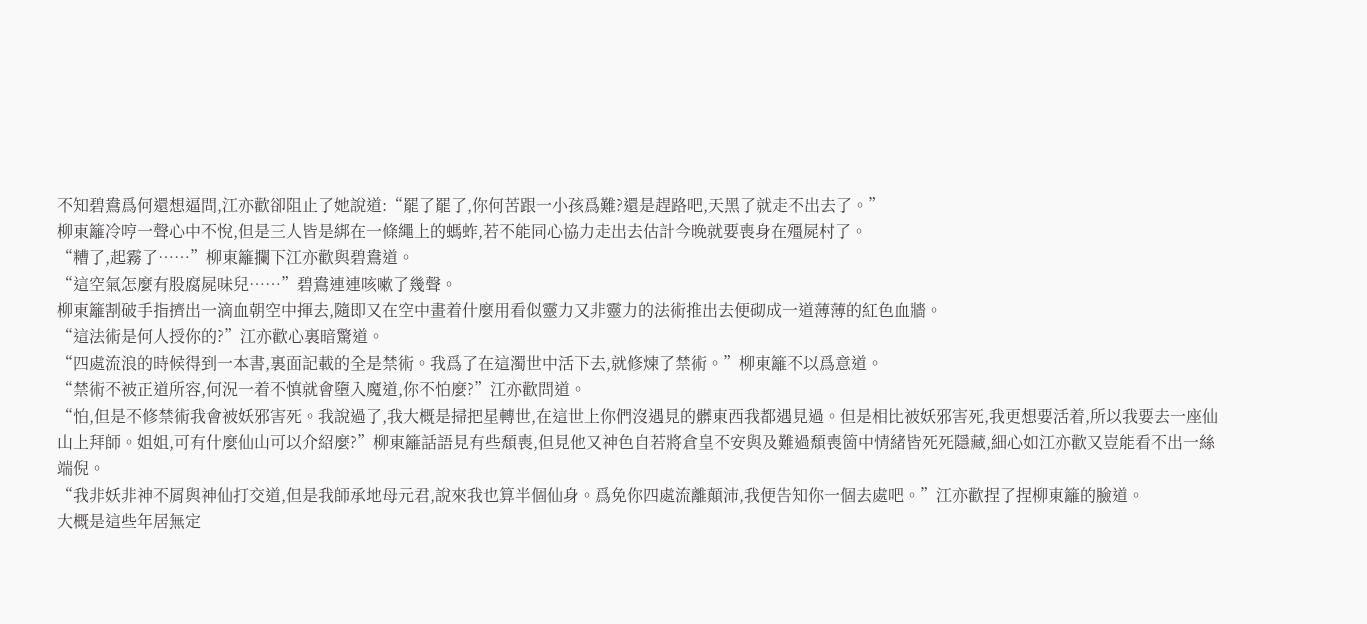不知碧鴦爲何還想逼問,江亦歡卻阻止了她說道:“罷了罷了,你何苦跟一小孩爲難?還是趕路吧,天黑了就走不出去了。”
柳東籬冷哼一聲心中不悅,但是三人皆是綁在一條繩上的螞蚱,若不能同心協力走出去估計今晚就要喪身在殭屍村了。
“糟了,起霧了……”柳東籬攔下江亦歡與碧鴦道。
“這空氣怎麼有股腐屍味兒……”碧鴦連連咳嗽了幾聲。
柳東籬割破手指擠出一滴血朝空中揮去,隨即又在空中畫着什麼用看似靈力又非靈力的法術推出去便砌成一道薄薄的紅色血牆。
“這法術是何人授你的?”江亦歡心裏暗驚道。
“四處流浪的時候得到一本書,裏面記載的全是禁術。我爲了在這濁世中活下去,就修煉了禁術。”柳東籬不以爲意道。
“禁術不被正道所容,何況一着不慎就會墮入魔道,你不怕麼?”江亦歡問道。
“怕,但是不修禁術我會被妖邪害死。我說過了,我大概是掃把星轉世,在這世上你們沒遇見的髒東西我都遇見過。但是相比被妖邪害死,我更想要活着,所以我要去一座仙山上拜師。姐姐,可有什麼仙山可以介紹麼?”柳東籬話語見有些頹喪,但見他又神色自若將倉皇不安與及難過頹喪箇中情緒皆死死隱藏,細心如江亦歡又豈能看不出一絲端倪。
“我非妖非神不屑與神仙打交道,但是我師承地母元君,說來我也算半個仙身。爲免你四處流離顛沛,我便告知你一個去處吧。”江亦歡捏了捏柳東籬的臉道。
大概是這些年居無定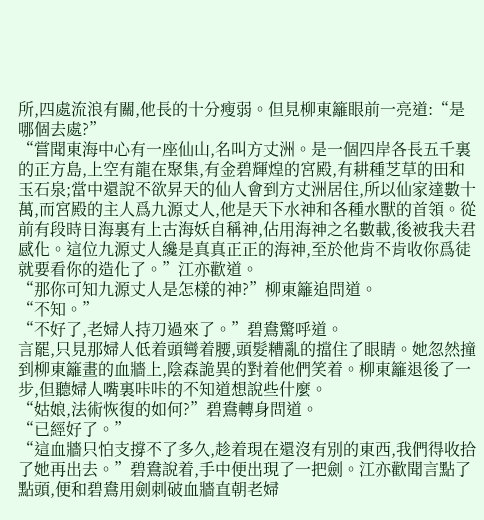所,四處流浪有關,他長的十分瘦弱。但見柳東籬眼前一亮道:“是哪個去處?”
“嘗聞東海中心有一座仙山,名叫方丈洲。是一個四岸各長五千裏的正方島,上空有龍在聚集,有金碧輝煌的宮殿,有耕種芝草的田和玉石泉;當中還說不欲昇天的仙人會到方丈洲居住,所以仙家達數十萬,而宮殿的主人爲九源丈人,他是天下水神和各種水獸的首領。從前有段時日海裏有上古海妖自稱神,佔用海神之名數載,後被我夫君感化。這位九源丈人纔是真真正正的海神,至於他肯不肯收你爲徒就要看你的造化了。”江亦歡道。
“那你可知九源丈人是怎樣的神?”柳東籬追問道。
“不知。”
“不好了,老婦人持刀過來了。”碧鴦驚呼道。
言罷,只見那婦人低着頭彎着腰,頭髮糟亂的擋住了眼睛。她忽然撞到柳東籬畫的血牆上,陰森詭異的對着他們笑着。柳東籬退後了一步,但聽婦人嘴裏咔咔的不知道想說些什麼。
“姑娘,法術恢復的如何?”碧鴦轉身問道。
“已經好了。”
“這血牆只怕支撐不了多久,趁着現在還沒有別的東西,我們得收拾了她再出去。”碧鴦說着,手中便出現了一把劍。江亦歡聞言點了點頭,便和碧鴦用劍刺破血牆直朝老婦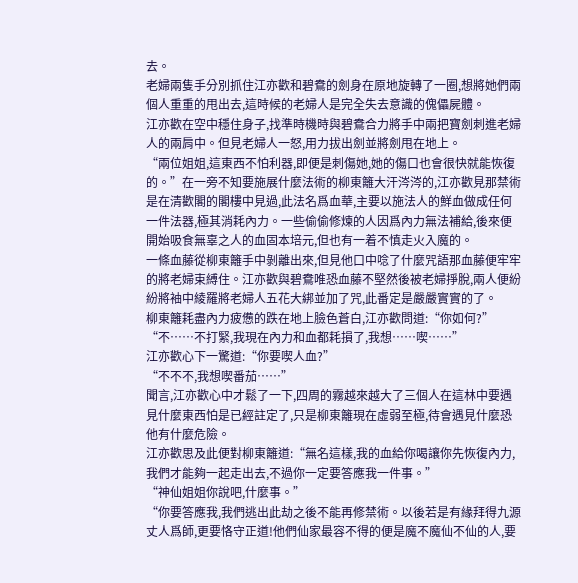去。
老婦兩隻手分別抓住江亦歡和碧鴦的劍身在原地旋轉了一圈,想將她們兩個人重重的甩出去,這時候的老婦人是完全失去意識的傀儡屍體。
江亦歡在空中穩住身子,找準時機時與碧鴦合力將手中兩把寶劍刺進老婦人的兩肩中。但見老婦人一怒,用力拔出劍並將劍甩在地上。
“兩位姐姐,這東西不怕利器,即便是刺傷她,她的傷口也會很快就能恢復的。”在一旁不知要施展什麼法術的柳東籬大汗涔涔的,江亦歡見那禁術是在清歡閣的閣樓中見過,此法名爲血華,主要以施法人的鮮血做成任何一件法器,極其消耗內力。一些偷偷修煉的人因爲內力無法補給,後來便開始吸食無辜之人的血固本培元,但也有一着不慎走火入魔的。
一條血藤從柳東籬手中剝離出來,但見他口中唸了什麼咒語那血藤便牢牢的將老婦束縛住。江亦歡與碧鴦唯恐血藤不堅然後被老婦掙脫,兩人便紛紛將袖中綾羅將老婦人五花大綁並加了咒,此番定是嚴嚴實實的了。
柳東籬耗盡內力疲憊的跌在地上臉色蒼白,江亦歡問道:“你如何?”
“不……不打緊,我現在內力和血都耗損了,我想……喫……”
江亦歡心下一驚道:“你要喫人血?”
“不不不,我想喫番茄……”
聞言,江亦歡心中才鬆了一下,四周的霧越來越大了三個人在這林中要遇見什麼東西怕是已經註定了,只是柳東籬現在虛弱至極,待會遇見什麼恐他有什麼危險。
江亦歡思及此便對柳東籬道:“無名這樣,我的血給你喝讓你先恢復內力,我們才能夠一起走出去,不過你一定要答應我一件事。”
“神仙姐姐你說吧,什麼事。”
“你要答應我,我們逃出此劫之後不能再修禁術。以後若是有緣拜得九源丈人爲師,更要恪守正道!他們仙家最容不得的便是魔不魔仙不仙的人,要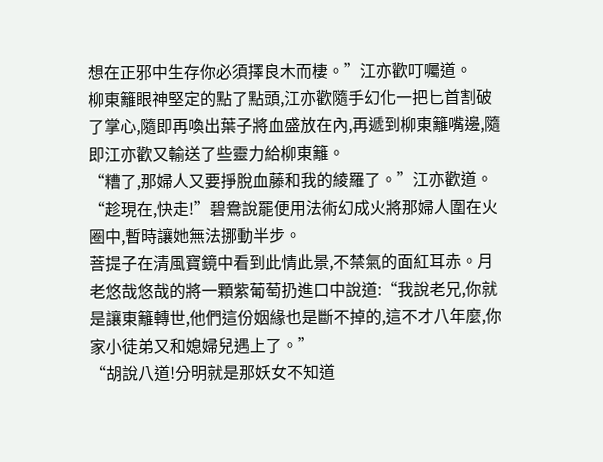想在正邪中生存你必須擇良木而棲。”江亦歡叮囑道。
柳東籬眼神堅定的點了點頭,江亦歡隨手幻化一把匕首割破了掌心,隨即再喚出葉子將血盛放在內,再遞到柳東籬嘴邊,隨即江亦歡又輸送了些靈力給柳東籬。
“糟了,那婦人又要掙脫血藤和我的綾羅了。”江亦歡道。
“趁現在,快走!”碧鴦說罷便用法術幻成火將那婦人圍在火圈中,暫時讓她無法挪動半步。
菩提子在清風寶鏡中看到此情此景,不禁氣的面紅耳赤。月老悠哉悠哉的將一顆紫葡萄扔進口中說道:“我說老兄,你就是讓東籬轉世,他們這份姻緣也是斷不掉的,這不才八年麼,你家小徒弟又和媳婦兒遇上了。”
“胡說八道!分明就是那妖女不知道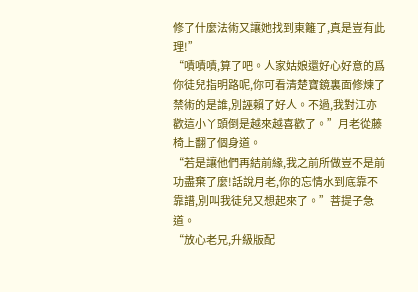修了什麼法術又讓她找到東籬了,真是豈有此理!”
“嘖嘖嘖,算了吧。人家姑娘還好心好意的爲你徒兒指明路呢,你可看清楚寶鏡裏面修煉了禁術的是誰,別誣賴了好人。不過,我對江亦歡這小丫頭倒是越來越喜歡了。”月老從藤椅上翻了個身道。
“若是讓他們再結前緣,我之前所做豈不是前功盡棄了麼!話說月老,你的忘情水到底靠不靠譜,別叫我徒兒又想起來了。”菩提子急道。
“放心老兄,升級版配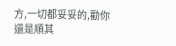方,一切都妥妥的,勸你還是順其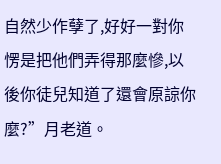自然少作孽了,好好一對你愣是把他們弄得那麼慘,以後你徒兒知道了還會原諒你麼?”月老道。